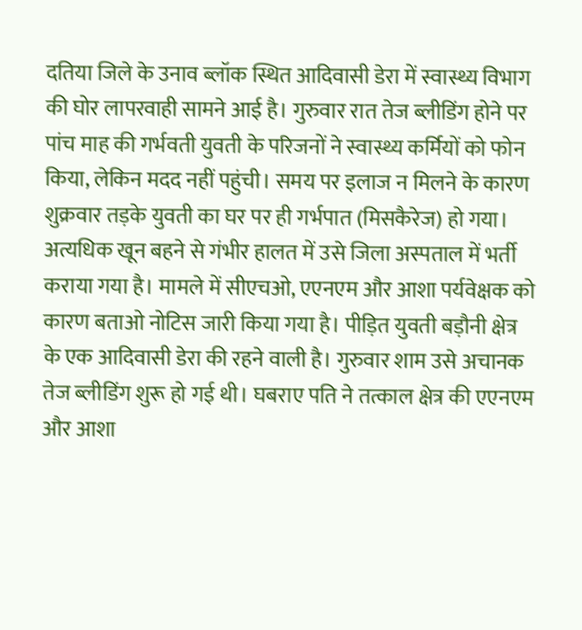दतिया जिले के उनाव ब्लॉक स्थित आदिवासी डेरा में स्वास्थ्य विभाग की घोर लापरवाही सामने आई है। गुरुवार रात तेज ब्लीडिंग होने पर पांच माह की गर्भवती युवती के परिजनों ने स्वास्थ्य कर्मियों को फोन किया, लेकिन मदद नहीं पहुंची। समय पर इलाज न मिलने के कारण शुक्रवार तड़के युवती का घर पर ही गर्भपात (मिसकैरेज) हो गया। अत्यधिक खून बहने से गंभीर हालत में उसे जिला अस्पताल में भर्ती कराया गया है। मामले में सीएचओ, एएनएम और आशा पर्यवेक्षक को कारण बताओ नोटिस जारी किया गया है। पीड़ित युवती बड़ौनी क्षेत्र के एक आदिवासी डेरा की रहने वाली है। गुरुवार शाम उसे अचानक तेज ब्लीडिंग शुरू हो गई थी। घबराए पति ने तत्काल क्षेत्र की एएनएम और आशा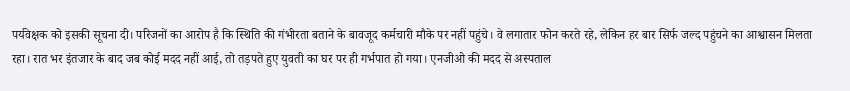पर्यवेक्षक को इसकी सूचना दी। परिजनों का आरोप है कि स्थिति की गंभीरता बताने के बावजूद कर्मचारी मौके पर नहीं पहुंचे। वे लगातार फोन करते रहे, लेकिन हर बार सिर्फ जल्द पहुंचने का आश्वासन मिलता रहा। रात भर इंतजार के बाद जब कोई मदद नहीं आई, तो तड़पते हुए युवती का घर पर ही गर्भपात हो गया। एनजीओ की मदद से अस्पताल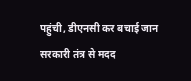पहुंची, डीएनसी कर बचाई जान
सरकारी तंत्र से मदद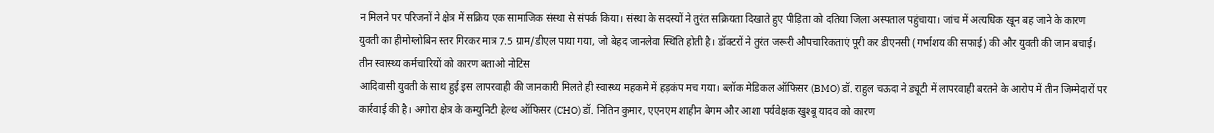न मिलने पर परिजनों ने क्षेत्र में सक्रिय एक सामाजिक संस्था से संपर्क किया। संस्था के सदस्यों ने तुरंत सक्रियता दिखाते हुए पीड़िता को दतिया जिला अस्पताल पहुंचाया। जांच में अत्यधिक खून बह जाने के कारण युवती का हीमोग्लोबिन स्तर गिरकर मात्र 7.5 ग्राम/डीएल पाया गया, जो बेहद जानलेवा स्थिति होती है। डॉक्टरों ने तुरंत जरूरी औपचारिकताएं पूरी कर डीएनसी (गर्भाशय की सफाई) की और युवती की जान बचाई। तीन स्वास्थ्य कर्मचारियों को कारण बताओ नोटिस
आदिवासी युवती के साथ हुई इस लापरवाही की जानकारी मिलते ही स्वास्थ्य महकमे में हड़कंप मच गया। ब्लॉक मेडिकल ऑफिसर (BMO) डॉ. राहुल चऊदा ने ड्यूटी में लापरवाही बरतने के आरोप में तीन जिम्मेदारों पर कार्रवाई की है। अगोरा क्षेत्र के कम्युनिटी हेल्थ ऑफिसर (CHO) डॉ. नितिन कुमार, एएनएम शाहीन बेगम और आशा पर्यवेक्षक खुश्बू यादव को कारण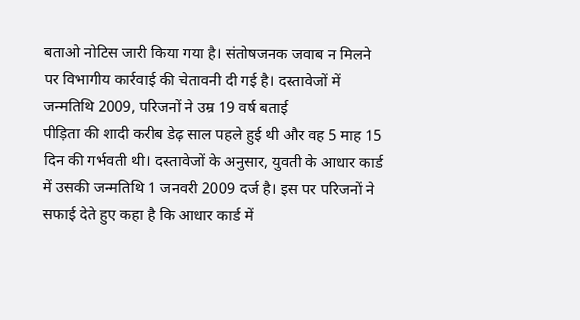बताओ नोटिस जारी किया गया है। संतोषजनक जवाब न मिलने पर विभागीय कार्रवाई की चेतावनी दी गई है। दस्तावेजों में जन्मतिथि 2009, परिजनों ने उम्र 19 वर्ष बताई
पीड़िता की शादी करीब डेढ़ साल पहले हुई थी और वह 5 माह 15 दिन की गर्भवती थी। दस्तावेजों के अनुसार, युवती के आधार कार्ड में उसकी जन्मतिथि 1 जनवरी 2009 दर्ज है। इस पर परिजनों ने सफाई देते हुए कहा है कि आधार कार्ड में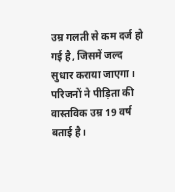उम्र गलती से कम दर्ज हो गई है, जिसमें जल्द सुधार कराया जाएगा। परिजनों ने पीड़िता की वास्तविक उम्र 19 वर्ष बताई है।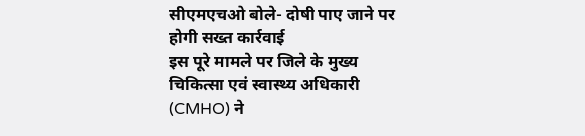सीएमएचओ बोले- दोषी पाए जाने पर होगी सख्त कार्रवाई
इस पूरे मामले पर जिले के मुख्य चिकित्सा एवं स्वास्थ्य अधिकारी (CMHO) ने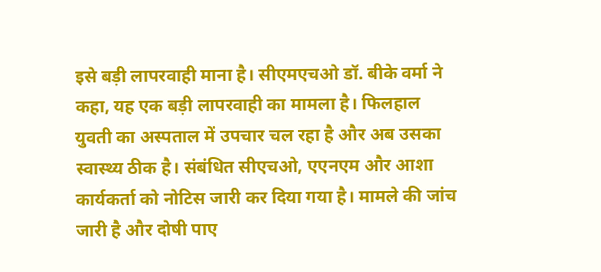इसे बड़ी लापरवाही माना है। सीएमएचओ डॉ. बीके वर्मा ने कहा, यह एक बड़ी लापरवाही का मामला है। फिलहाल युवती का अस्पताल में उपचार चल रहा है और अब उसका स्वास्थ्य ठीक है। संबंधित सीएचओ, एएनएम और आशा कार्यकर्ता को नोटिस जारी कर दिया गया है। मामले की जांच जारी है और दोषी पाए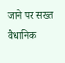जाने पर सख्त वैधानिक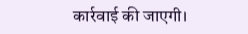कार्रवाई की जाएगी।